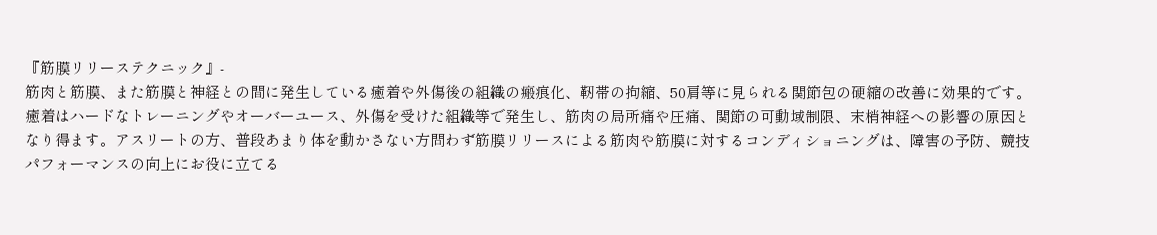『筋膜リリーステクニック』-
筋肉と筋膜、また筋膜と神経との間に発生している癒着や外傷後の組織の瘢痕化、靭帯の拘縮、50肩等に見られる関節包の硬縮の改善に効果的です。
癒着はハードなトレーニングやオーバーユース、外傷を受けた組織等で発生し、筋肉の局所痛や圧痛、関節の可動域制限、末梢神経への影響の原因となり得ます。アスリートの方、普段あまり体を動かさない方問わず筋膜リリースによる筋肉や筋膜に対するコンディショニングは、障害の予防、競技パフォーマンスの向上にお役に立てる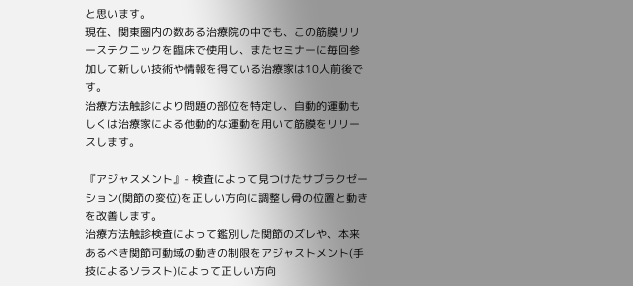と思います。
現在、関東圏内の数ある治療院の中でも、この筋膜リリーステクニックを臨床で使用し、またセミナーに毎回参加して新しい技術や情報を得ている治療家は10人前後です。
治療方法触診により問題の部位を特定し、自動的運動もしくは治療家による他動的な運動を用いて筋膜をリリースします。

『アジャスメント』- 検査によって見つけたサブラクゼーション(関節の変位)を正しい方向に調整し骨の位置と動きを改善します。
治療方法触診検査によって鑑別した関節のズレや、本来あるべき関節可動域の動きの制限をアジャストメント(手技によるソラスト)によって正しい方向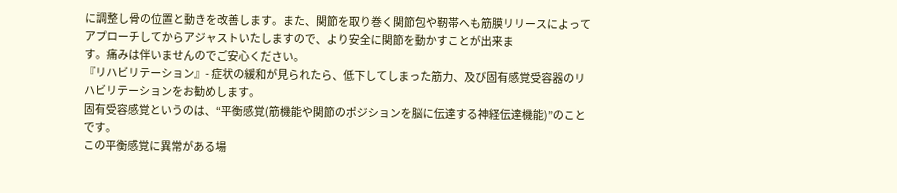に調整し骨の位置と動きを改善します。また、関節を取り巻く関節包や靭帯へも筋膜リリースによってアプローチしてからアジャストいたしますので、より安全に関節を動かすことが出来ま
す。痛みは伴いませんのでご安心ください。
『リハビリテーション』- 症状の緩和が見られたら、低下してしまった筋力、及び固有感覚受容器のリハビリテーションをお勧めします。
固有受容感覚というのは、“平衡感覚(筋機能や関節のポジションを脳に伝達する神経伝達機能)”のことです。
この平衡感覚に異常がある場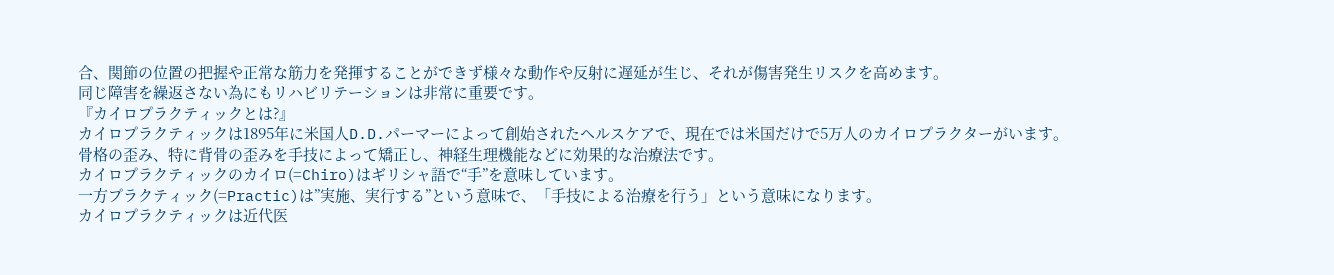合、関節の位置の把握や正常な筋力を発揮することができず様々な動作や反射に遅延が生じ、それが傷害発生リスクを高めます。
同じ障害を繰返さない為にもリハビリテーションは非常に重要です。
『カイロプラクティックとは?』
カイロプラクティックは1895年に米国人D.D.パーマーによって創始されたヘルスケアで、現在では米国だけで5万人のカイロプラクターがいます。
骨格の歪み、特に背骨の歪みを手技によって矯正し、神経生理機能などに効果的な治療法です。
カイロプラクティックのカイロ(=Chiro)はギリシャ語で“手”を意味しています。
一方プラクティック(=Practic)は”実施、実行する”という意味で、「手技による治療を行う」という意味になります。
カイロプラクティックは近代医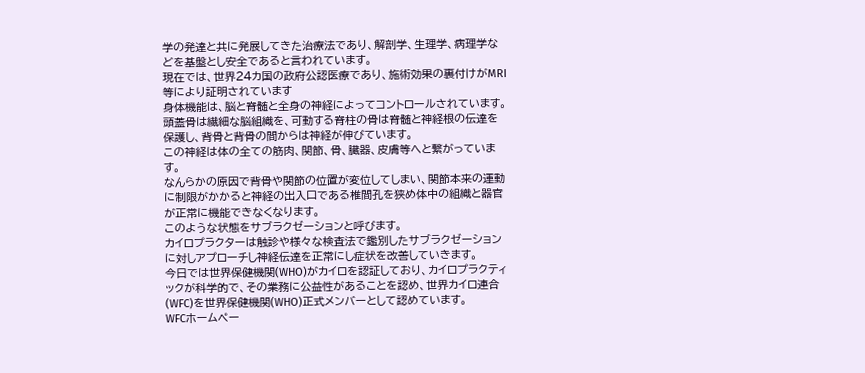学の発達と共に発展してきた治療法であり、解剖学、生理学、病理学などを基盤とし安全であると言われています。
現在では、世界24カ国の政府公認医療であり、施術効果の裏付けがMRI等により証明されています
身体機能は、脳と脊髄と全身の神経によってコントロールされています。
頭蓋骨は繊細な脳組織を、可動する脊柱の骨は脊髄と神経根の伝達を保護し、背骨と背骨の間からは神経が伸びています。
この神経は体の全ての筋肉、関節、骨、臓器、皮膚等へと繋がっています。
なんらかの原因で背骨や関節の位置が変位してしまい、関節本来の運動に制限がかかると神経の出入口である椎間孔を狭め体中の組織と器官が正常に機能できなくなります。
このような状態をサブラクゼーションと呼びます。
カイロプラクターは触診や様々な検査法で鑑別したサブラクゼーションに対しアプローチし神経伝達を正常にし症状を改善していきます。
今日では世界保健機関(WHO)がカイロを認証しており、カイロプラクティックが科学的で、その業務に公益性があることを認め、世界カイロ連合(WFC)を世界保健機関(WHO)正式メンバーとして認めています。
WFCホームペー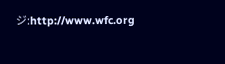ジ:http://www.wfc.org